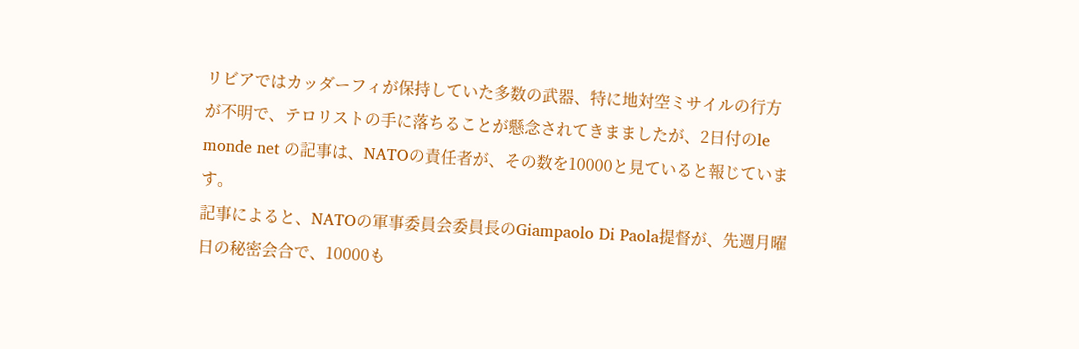リビアではカッダーフィが保持していた多数の武器、特に地対空ミサイルの行方が不明で、テロリストの手に落ちることが懸念されてきまましたが、2日付のle monde net の記事は、NATOの責任者が、その数を10000と見ていると報じています。
記事によると、NATOの軍事委員会委員長のGiampaolo Di Paola提督が、先週月曜日の秘密会合で、10000も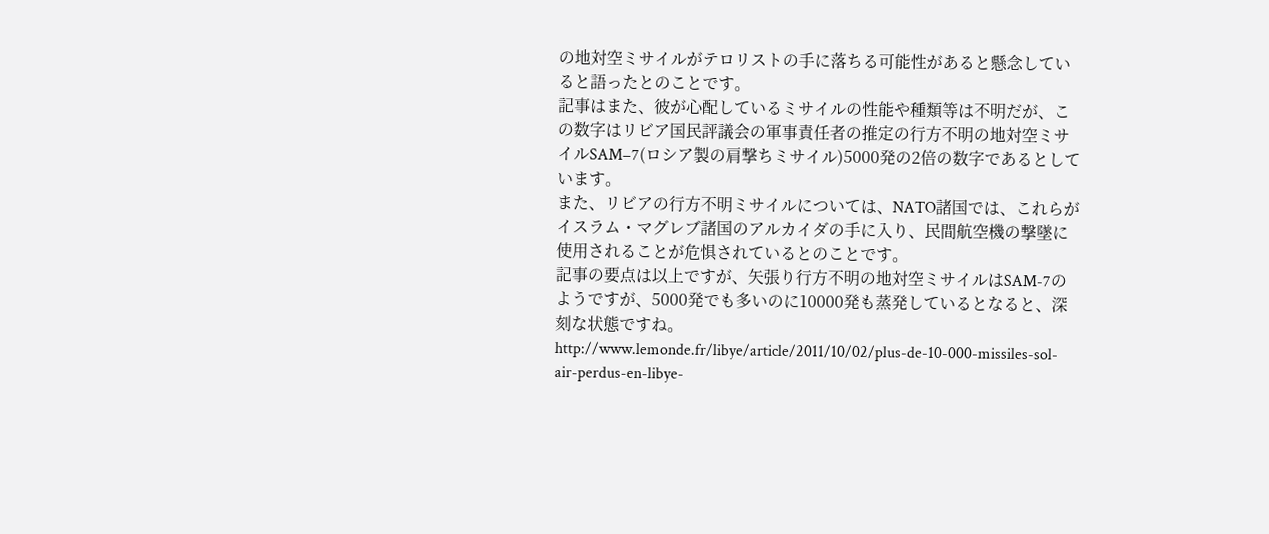の地対空ミサイルがテロリストの手に落ちる可能性があると懸念していると語ったとのことです。
記事はまた、彼が心配しているミサイルの性能や種類等は不明だが、この数字はリビア国民評議会の軍事責任者の推定の行方不明の地対空ミサイルSAM−7(ロシア製の肩撃ちミサイル)5000発の2倍の数字であるとしています。
また、リビアの行方不明ミサイルについては、NATO諸国では、これらがイスラム・マグレブ諸国のアルカイダの手に入り、民間航空機の撃墜に使用されることが危惧されているとのことです。
記事の要点は以上ですが、矢張り行方不明の地対空ミサイルはSAM-7のようですが、5000発でも多いのに10000発も蒸発しているとなると、深刻な状態ですね。
http://www.lemonde.fr/libye/article/2011/10/02/plus-de-10-000-missiles-sol-air-perdus-en-libye-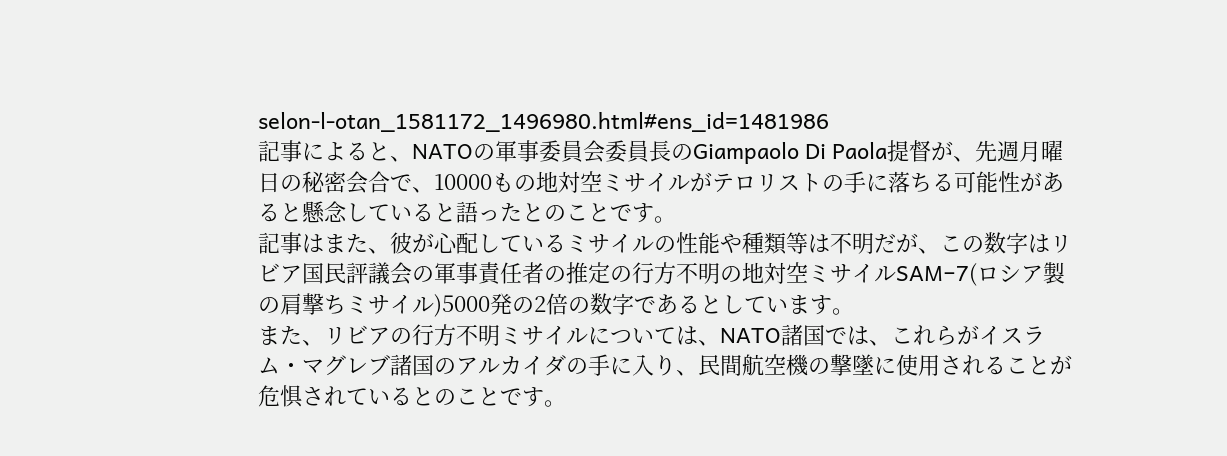selon-l-otan_1581172_1496980.html#ens_id=1481986
記事によると、NATOの軍事委員会委員長のGiampaolo Di Paola提督が、先週月曜日の秘密会合で、10000もの地対空ミサイルがテロリストの手に落ちる可能性があると懸念していると語ったとのことです。
記事はまた、彼が心配しているミサイルの性能や種類等は不明だが、この数字はリビア国民評議会の軍事責任者の推定の行方不明の地対空ミサイルSAM−7(ロシア製の肩撃ちミサイル)5000発の2倍の数字であるとしています。
また、リビアの行方不明ミサイルについては、NATO諸国では、これらがイスラム・マグレブ諸国のアルカイダの手に入り、民間航空機の撃墜に使用されることが危惧されているとのことです。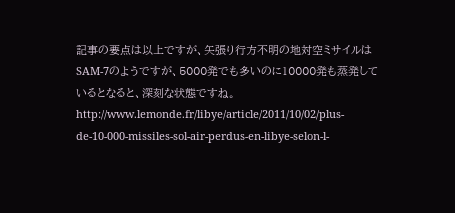記事の要点は以上ですが、矢張り行方不明の地対空ミサイルはSAM-7のようですが、5000発でも多いのに10000発も蒸発しているとなると、深刻な状態ですね。
http://www.lemonde.fr/libye/article/2011/10/02/plus-de-10-000-missiles-sol-air-perdus-en-libye-selon-l-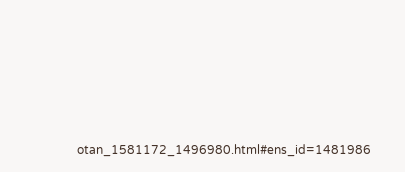otan_1581172_1496980.html#ens_id=1481986